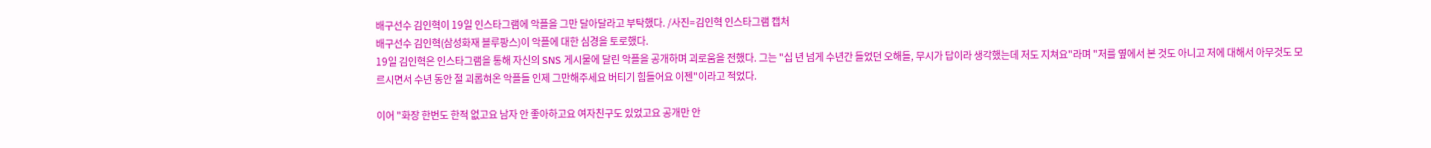배구선수 김인혁이 19일 인스타그램에 악플을 그만 달아달라고 부탁했다. /사진=김인혁 인스타그램 캡처
배구선수 김인혁(삼성화재 블루팡스)이 악플에 대한 심경을 토로했다.
19일 김인혁은 인스타그램을 통해 자신의 SNS 게시물에 달린 악플을 공개하며 괴로움을 전했다. 그는 "십 년 넘게 수년간 들었던 오해들, 무시가 답이라 생각했는데 저도 지쳐요"라며 "저를 옆에서 본 것도 아니고 저에 대해서 아무것도 모르시면서 수년 동안 절 괴롭혀온 악플들 인제 그만해주세요 버티기 힘들어요 이젠"이라고 적었다.

이어 "화장 한번도 한적 없고요 남자 안 좋아하고요 여자친구도 있었고요 공개만 안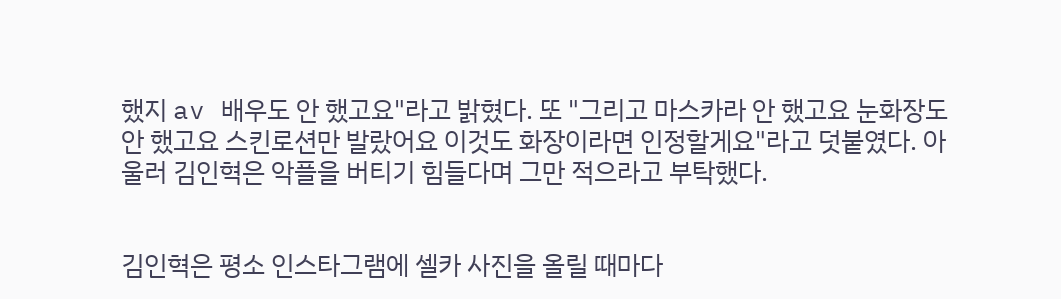했지 av 배우도 안 했고요"라고 밝혔다. 또 "그리고 마스카라 안 했고요 눈화장도 안 했고요 스킨로션만 발랐어요 이것도 화장이라면 인정할게요"라고 덧붙였다. 아울러 김인혁은 악플을 버티기 힘들다며 그만 적으라고 부탁했다.


김인혁은 평소 인스타그램에 셀카 사진을 올릴 때마다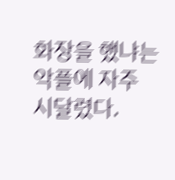화장을 했냐는 악플에 자주 시달렸다.